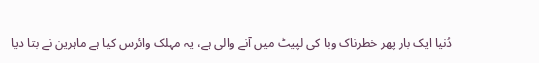دُنیا ایک بار پھر خطرناک وبا کی لپیٹ میں آنے والی ہے، یہ مہلک وائرس کیا ہے ماہرین نے بتا دیا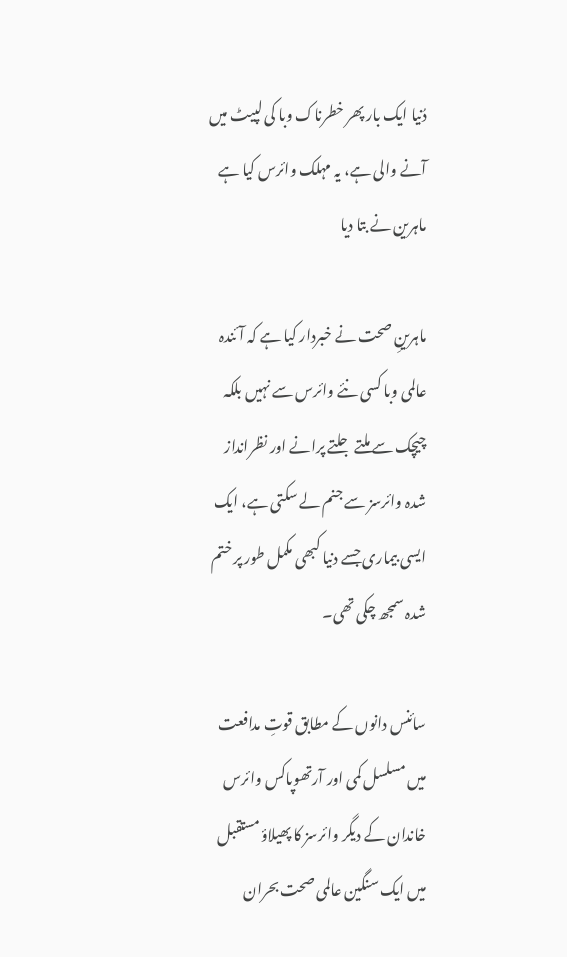دُنیا ایک بار پھر خطرناک وبا کی لپیٹ میں آنے والی ہے، یہ مہلک وائرس کیا ہے ماہرین نے بتا دیا

ماہرینِ صحت نے خبردار کیا ہے کہ آئندہ عالمی وبا کسی نئے وائرس سے نہیں بلکہ چیچک سے ملتے جلتے پرانے اور نظرانداز شدہ وائرسز سے جنم لے سکتی ہے، ایک ایسی بیماری جسے دنیا کبھی مکمل طور پر ختم شدہ سمجھ چکی تھی۔

سائنس دانوں کے مطابق قوتِ مدافعت میں مسلسل کمی اور آرتھوپاکس وائرس خاندان کے دیگر وائرسز کا پھیلاؤ مستقبل میں ایک سنگین عالمی صحت بحران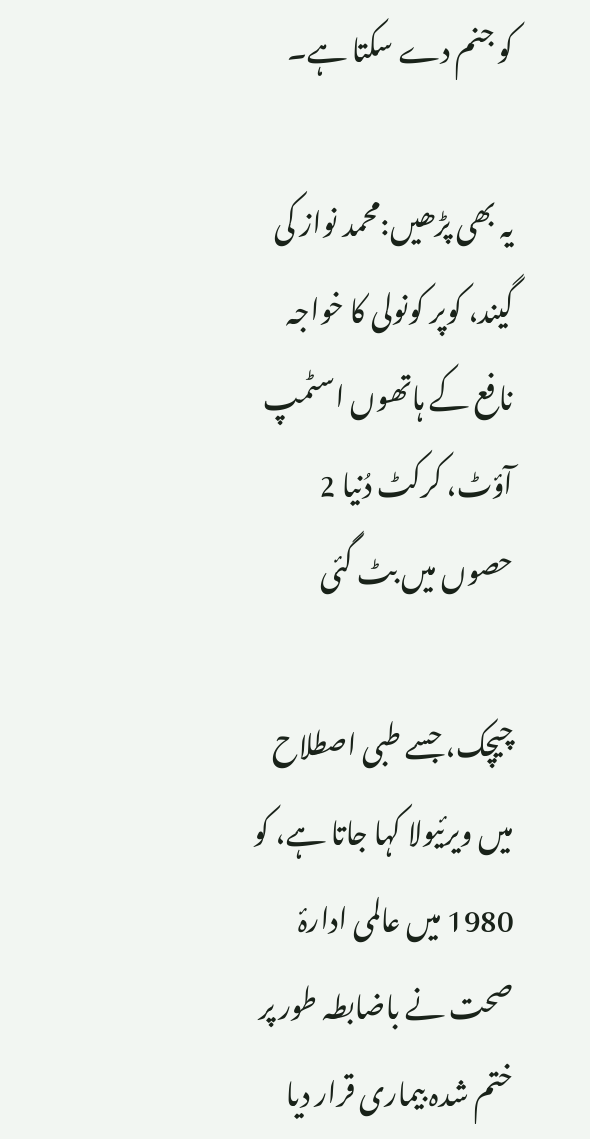کو جنم دے سکتا ہے۔

یہ بھی پڑھیں:محمد نواز کی گیند، کوپر کونولی کا خواجہ نافع کے ہاتھوں اسٹمپ آؤٹ، کرکٹ دُنیا 2 حصوں میں بٹ گئی

چیچک، جسے طبی اصطلاح میں ویرئیولا کہا جاتا ہے، کو 1980 میں عالمی ادارۂ صحت نے باضابطہ طور پر ختم شدہ بیماری قرار دیا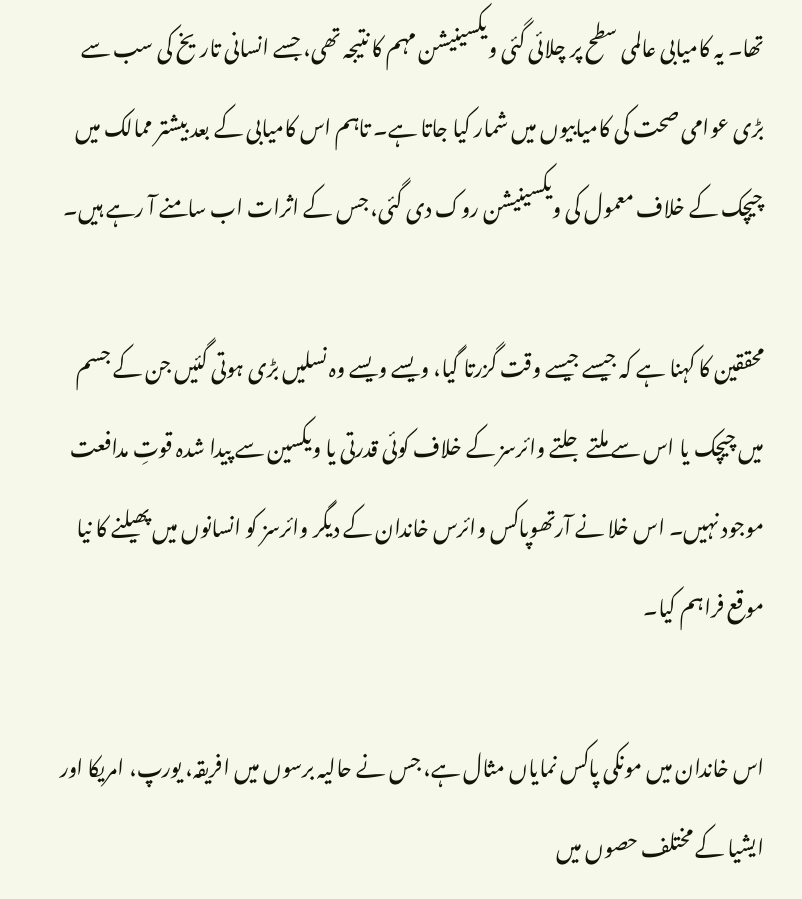تھا۔ یہ کامیابی عالمی سطح پر چلائی گئی ویکسینیشن مہم کا نتیجہ تھی، جسے انسانی تاریخ کی سب سے بڑی عوامی صحت کی کامیابیوں میں شمار کیا جاتا ہے۔ تاہم اس کامیابی کے بعد بیشتر ممالک میں چیچک کے خلاف معمول کی ویکسینیشن روک دی گئی، جس کے اثرات اب سامنے آ رہے ہیں۔

محققین کا کہنا ہے کہ جیسے جیسے وقت گزرتا گیا، ویسے ویسے وہ نسلیں بڑی ہوتی گئیں جن کے جسم میں چیچک یا اس سے ملتے جلتے وائرسز کے خلاف کوئی قدرتی یا ویکسین سے پیدا شدہ قوتِ مدافعت موجود نہیں۔ اس خلا نے آرتھوپاکس وائرس خاندان کے دیگر وائرسز کو انسانوں میں پھیلنے کا نیا موقع فراہم کیا۔

اس خاندان میں مونکی پاکس نمایاں مثال ہے، جس نے حالیہ برسوں میں افریقہ، یورپ، امریکا اور ایشیا کے مختلف حصوں میں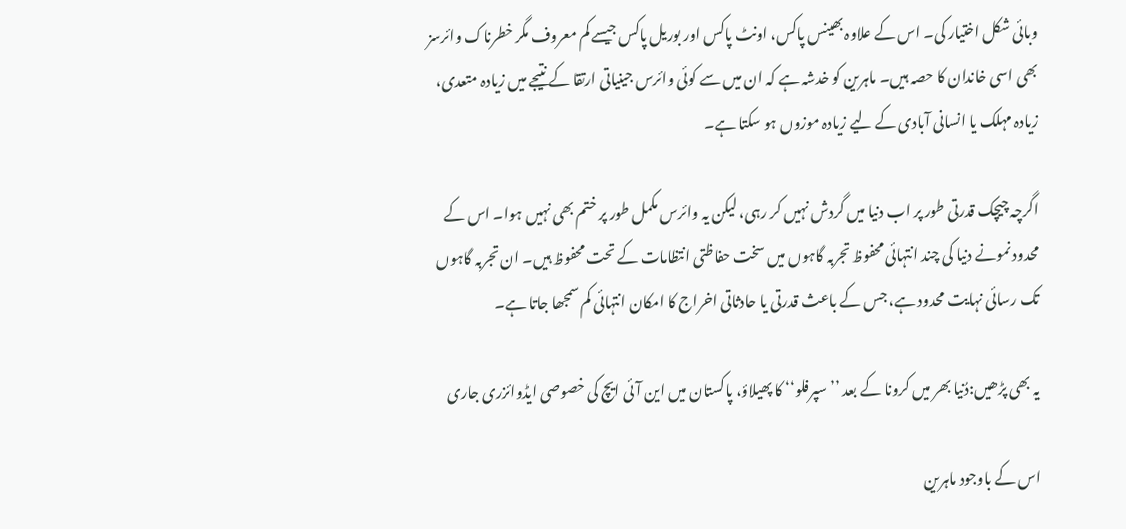وبائی شکل اختیار کی۔ اس کے علاوہ بھینس پاکس، اونٹ پاکس اور بوریل پاکس جیسے کم معروف مگر خطرناک وائرسز بھی اسی خاندان کا حصہ ہیں۔ ماہرین کو خدشہ ہے کہ ان میں سے کوئی وائرس جینیاتی ارتقا کے نتیجے میں زیادہ متعدی، زیادہ مہلک یا انسانی آبادی کے لیے زیادہ موزوں ہو سکتا ہے۔

اگرچہ چیچک قدرتی طور پر اب دنیا میں گردش نہیں کر رہی، لیکن یہ وائرس مکمل طور پر ختم بھی نہیں ہوا۔ اس کے محدود نمونے دنیا کی چند انتہائی محفوظ تجربہ گاہوں میں سخت حفاظتی انتظامات کے تحت محفوظ ہیں۔ ان تجربہ گاہوں تک رسائی نہایت محدود ہے، جس کے باعث قدرتی یا حادثاتی اخراج کا امکان انتہائی کم سمجھا جاتا ہے۔

یہ بھی پڑھیں:دُنیا بھر میں کرونا کے بعد ’’سپرفلو‘‘ کا پھیلاؤ، پاکستان میں این آئی ایچ کی خصوصی ایڈوائزری جاری

اس کے باوجود ماہرین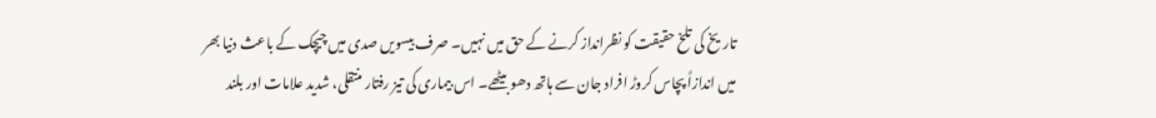تاریخ کی تلخ حقیقت کو نظرانداز کرنے کے حق میں نہیں۔ صرف بیسویں صدی میں چیچک کے باعث دنیا بھر میں اندازاً پچاس کروڑ افراد جان سے ہاتھ دھو بیٹھے۔ اس بیماری کی تیز رفتار منتقلی، شدید علامات اور بلند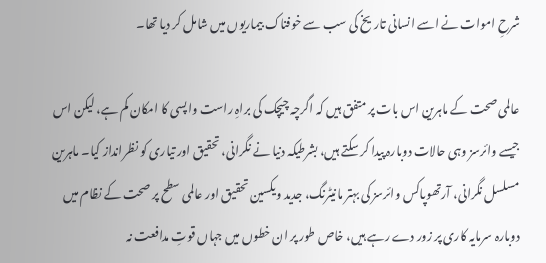شرحِ اموات نے اسے انسانی تاریخ کی سب سے خوفناک بیماریوں میں شامل کر دیا تھا۔

عالمی صحت کے ماہرین اس بات پر متفق ہیں کہ اگرچہ چیچک کی براہِ راست واپسی کا امکان کم ہے، لیکن اس جیسے وائرسز وہی حالات دوبارہ پیدا کر سکتے ہیں، بشرطیکہ دنیا نے نگرانی، تحقیق اور تیاری کو نظرانداز کیا۔ ماہرین مسلسل نگرانی، آرتھوپاکس وائرسز کی بہتر مانیٹرنگ، جدید ویکسین تحقیق اور عالمی سطح پر صحت کے نظام میں دوبارہ سرمایہ کاری پر زور دے رہے ہیں، خاص طور پر ان خطوں میں جہاں قوتِ مدافعت نہ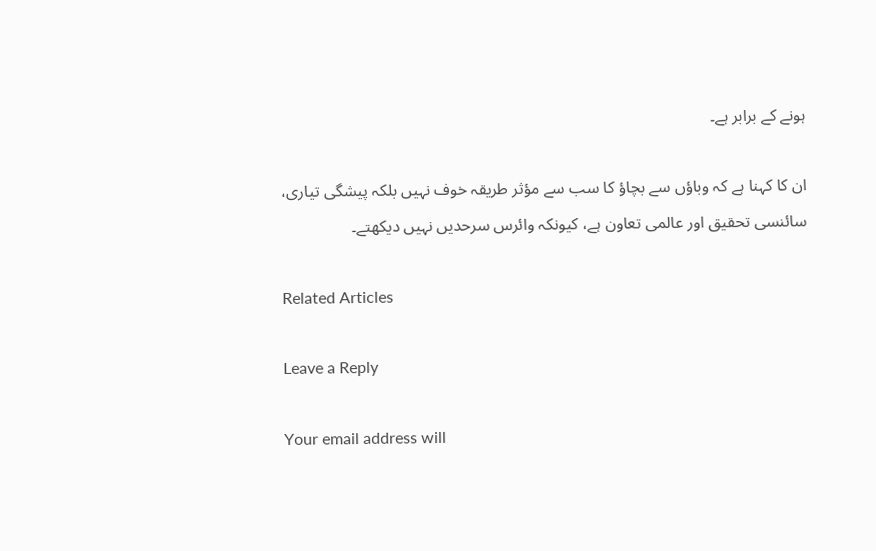ہونے کے برابر ہے۔

ان کا کہنا ہے کہ وباؤں سے بچاؤ کا سب سے مؤثر طریقہ خوف نہیں بلکہ پیشگی تیاری، سائنسی تحقیق اور عالمی تعاون ہے، کیونکہ وائرس سرحدیں نہیں دیکھتے۔

Related Articles

Leave a Reply

Your email address will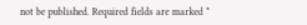not be published. Required fields are marked *